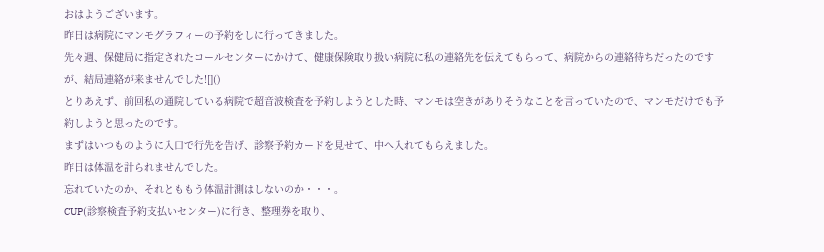おはようございます。
昨日は病院にマンモグラフィーの予約をしに行ってきました。
先々週、保健局に指定されたコールセンターにかけて、健康保険取り扱い病院に私の連絡先を伝えてもらって、病院からの連絡待ちだったのですが、結局連絡が来ませんでした![]()
とりあえず、前回私の通院している病院で超音波検査を予約しようとした時、マンモは空きがありそうなことを言っていたので、マンモだけでも予約しようと思ったのです。
まずはいつものように入口で行先を告げ、診察予約カードを見せて、中へ入れてもらえました。
昨日は体温を計られませんでした。
忘れていたのか、それとももう体温計測はしないのか・・・。
CUP(診察検査予約支払いセンター)に行き、整理券を取り、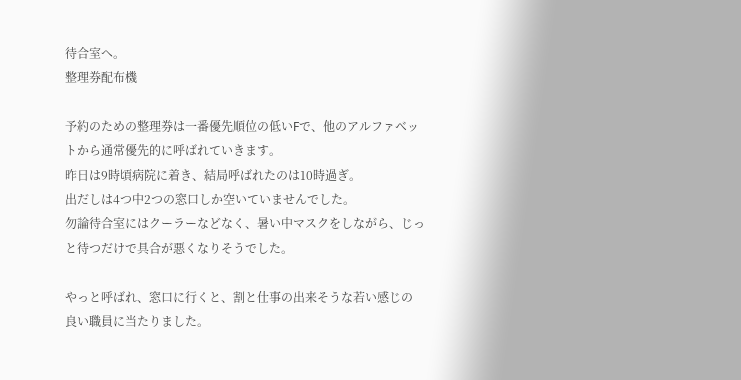待合室へ。
整理券配布機

予約のための整理券は一番優先順位の低いFで、他のアルファベットから通常優先的に呼ばれていきます。
昨日は9時頃病院に着き、結局呼ばれたのは10時過ぎ。
出だしは4つ中2つの窓口しか空いていませんでした。
勿論待合室にはクーラーなどなく、暑い中マスクをしながら、じっと待つだけで具合が悪くなりそうでした。

やっと呼ばれ、窓口に行くと、割と仕事の出来そうな若い感じの
良い職員に当たりました。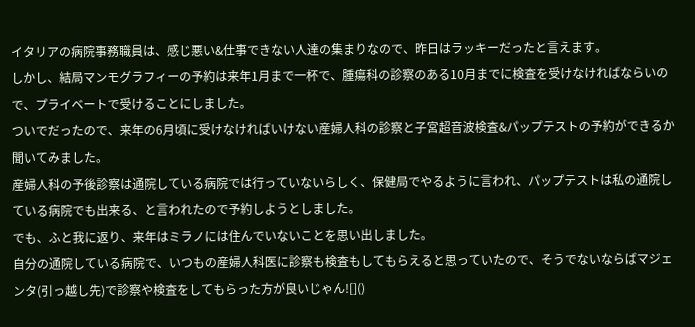イタリアの病院事務職員は、感じ悪い&仕事できない人達の集まりなので、昨日はラッキーだったと言えます。
しかし、結局マンモグラフィーの予約は来年1月まで一杯で、腫瘍科の診察のある10月までに検査を受けなければならいので、プライベートで受けることにしました。
ついでだったので、来年の6月頃に受けなければいけない産婦人科の診察と子宮超音波検査&パップテストの予約ができるか聞いてみました。
産婦人科の予後診察は通院している病院では行っていないらしく、保健局でやるように言われ、パップテストは私の通院している病院でも出来る、と言われたので予約しようとしました。
でも、ふと我に返り、来年はミラノには住んでいないことを思い出しました。
自分の通院している病院で、いつもの産婦人科医に診察も検査もしてもらえると思っていたので、そうでないならばマジェンタ(引っ越し先)で診察や検査をしてもらった方が良いじゃん![]()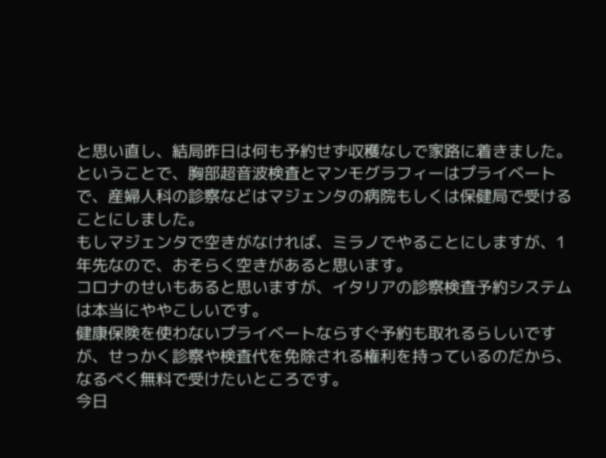と思い直し、結局昨日は何も予約せず収穫なしで家路に着きました。
ということで、胸部超音波検査とマンモグラフィーはプライベートで、産婦人科の診察などはマジェンタの病院もしくは保健局で受けることにしました。
もしマジェンタで空きがなければ、ミラノでやることにしますが、1年先なので、おそらく空きがあると思います。
コロナのせいもあると思いますが、イタリアの診察検査予約システムは本当にややこしいです。
健康保険を使わないプライベートならすぐ予約も取れるらしいですが、せっかく診察や検査代を免除される権利を持っているのだから、なるべく無料で受けたいところです。
今日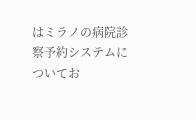はミラノの病院診察予約システムについてお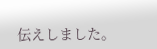伝えしました。